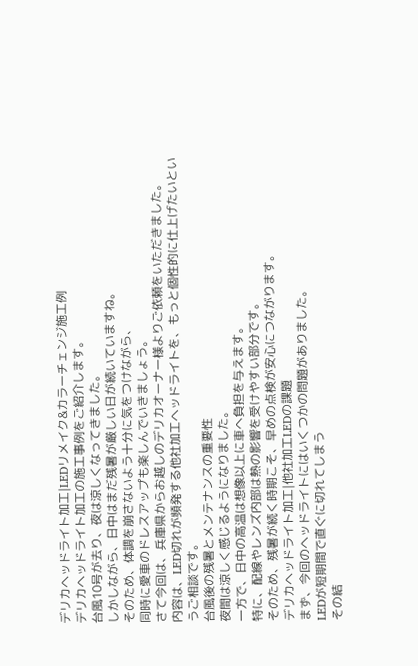デリカヘッドライト加工|LEDリメイク&カラーチェンジ施工例
デリカヘッドライト加工の施工事例をご紹介します。
台風10号が去り、夜は涼しくなってきました。
しかしながら、日中はまだ残暑が厳しい日が続いていますね。
そのため、体調を崩さないよう十分に気をつけながら、
同時に愛車のドレスアップも楽しんでいきましょう。
さて今回は、兵庫県からお越しのデリカオーナー様よりご依頼をいただきました。
内容は、LED切れが頻発する他社加工ヘッドライトを、もっと個性的に仕上げたいというご相談です。
台風後の残暑とメンテナンスの重要性
夜間は涼しく感じるようになりました。
一方で、日中の高温は想像以上に車へ負担を与えます。
特に、配線やレンズ内部は熱の影響を受けやすい部分です。
そのため、残暑が続く時期こそ、早めの点検が安心につながります。
デリカヘッドライト加工|他社加工LEDの課題
まず、今回のヘッドライトにはいくつかの問題がありました。
LEDが短期間で直ぐに切れてしまう
その結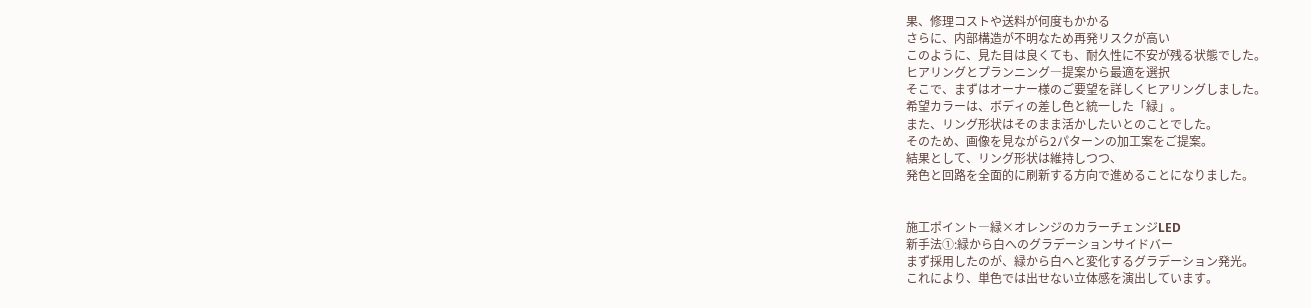果、修理コストや送料が何度もかかる
さらに、内部構造が不明なため再発リスクが高い
このように、見た目は良くても、耐久性に不安が残る状態でした。
ヒアリングとプランニング―提案から最適を選択
そこで、まずはオーナー様のご要望を詳しくヒアリングしました。
希望カラーは、ボディの差し色と統一した「緑」。
また、リング形状はそのまま活かしたいとのことでした。
そのため、画像を見ながら2パターンの加工案をご提案。
結果として、リング形状は維持しつつ、
発色と回路を全面的に刷新する方向で進めることになりました。


施工ポイント―緑×オレンジのカラーチェンジLED
新手法①:緑から白へのグラデーションサイドバー
まず採用したのが、緑から白へと変化するグラデーション発光。
これにより、単色では出せない立体感を演出しています。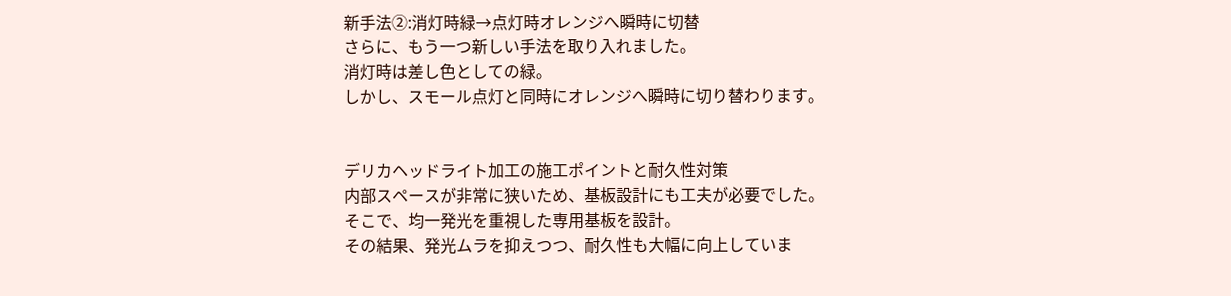新手法②:消灯時緑→点灯時オレンジへ瞬時に切替
さらに、もう一つ新しい手法を取り入れました。
消灯時は差し色としての緑。
しかし、スモール点灯と同時にオレンジへ瞬時に切り替わります。


デリカヘッドライト加工の施工ポイントと耐久性対策
内部スペースが非常に狭いため、基板設計にも工夫が必要でした。
そこで、均一発光を重視した専用基板を設計。
その結果、発光ムラを抑えつつ、耐久性も大幅に向上していま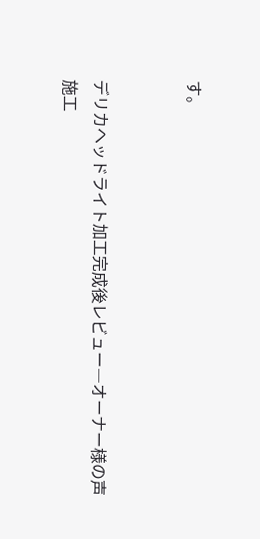す。


デリカヘッドライト加工完成後レビュー―オーナー様の声
施工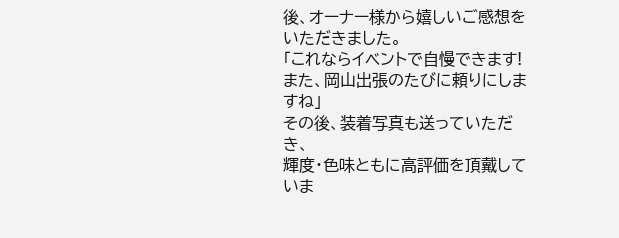後、オーナー様から嬉しいご感想をいただきました。
「これならイベントで自慢できます!
また、岡山出張のたびに頼りにしますね」
その後、装着写真も送っていただき、
輝度・色味ともに高評価を頂戴していま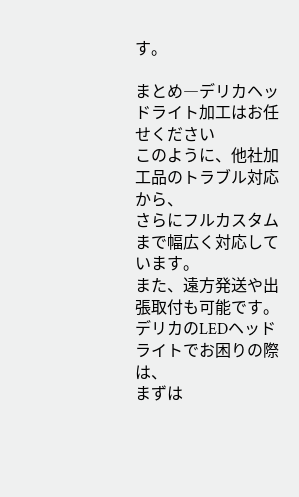す。

まとめ―デリカヘッドライト加工はお任せください
このように、他社加工品のトラブル対応から、
さらにフルカスタムまで幅広く対応しています。
また、遠方発送や出張取付も可能です。
デリカのLEDヘッドライトでお困りの際は、
まずは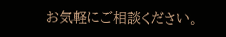お気軽にご相談ください。